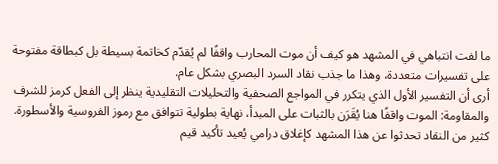ما لفت انتباهي في المشهد هو كيف أن موت المحارب واقفًا لم يُقدّم كخاتمة بسيطة بل كبطاقة مفتوحة على تفسيرات متعددة، وهذا ما جذب نقاد السرد البصري بشكل عام.
أرى أن التفسير الأول الذي يتكرر في المواجع الصحفية والتحليلات التقليدية ينظر إلى الفعل كرمز للشرف والمقاومة: الموت واقفًا هنا يُقَرَن بالثبات على المبدأ، نهاية بطولية تتوافق مع رموز الفروسية والأسطورة. كثير من النقاد تحدثوا عن هذا المشهد كإغلاق درامي يُعيد تأكيد قيم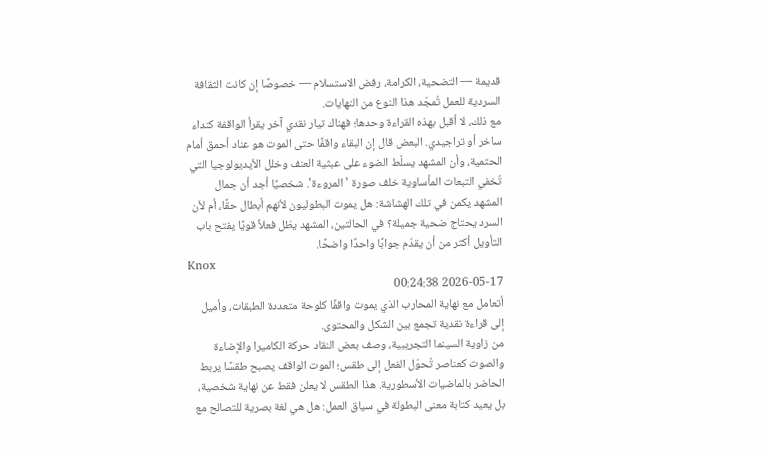قديمة — التضحية، الكرامة، رفض الاستسلام — خصوصًا إن كانت الثقافة السردية للعمل تُمجّد هذا النوع من النهايات.
مع ذلك، لا أقبل بهذه القراءة وحدها؛ فهناك تيار نقدي آخر يقرأ الواقفة كنداء ساخر أو تراجيدي. البعض قال إن البقاء واقفًا حتى الموت هو عناد أحمق أمام الحتمية، وأن المشهد يسلّط الضوء على عبثية العنف وخلل الأيديولوجيا التي تُخفي التبعات المأساوية خلف صورة 'المروءة'. شخصيًا أجد أن جمال المشهد يكمن في تلك الهشاشة: هل يموت البطوليون لأنهم أبطال حقًا، أم لأن السرد يحتاج ضحية جميلة؟ في الحالتين، المشهد يظل فعلاً قويًا يفتح باب التأويل أكثر من أن يقدّم جوابًا واحدًا واضحًا.
Knox
2026-05-17 00:24:38
أتعامل مع نهاية المحارب الذي يموت واقفًا كلوحة متعددة الطبقات، وأميل إلى قراءة نقدية تجمع بين الشكل والمحتوى.
من زاوية السينما التجريبية، وصف بعض النقاد حركة الكاميرا والإضاءة والصوت كعناصر تُحوّل الفعل إلى طقس؛ الموت الواقف يصبح طقسًا يربط الحاضر بالماضيات الأسطورية. هذا الطقس لا يعلن فقط عن نهاية شخصية، بل يعيد كتابة معنى البطولة في سياق العمل: هل هي لغة بصرية للتصالح مع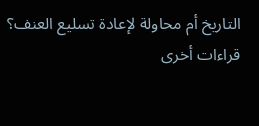التاريخ أم محاولة لإعادة تسليع العنف؟
قراءات أخرى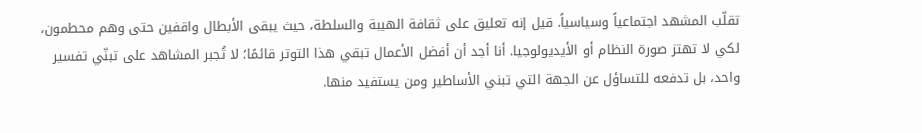تقلّب المشهد اجتماعياً وسياسياً. قيل إنه تعليق على ثقافة الهيبة والسلطة، حيث يبقى الأبطال واقفين حتى وهم محطمون، لكي لا تهتز صورة النظام أو الأيديولوجيا. أنا أجد أن أفضل الأعمال تبقي هذا التوتر قائمًا؛ لا تُجبر المشاهد على تبنّي تفسير واحد، بل تدفعه للتساؤل عن الجهة التي تبني الأساطير ومن يستفيد منها.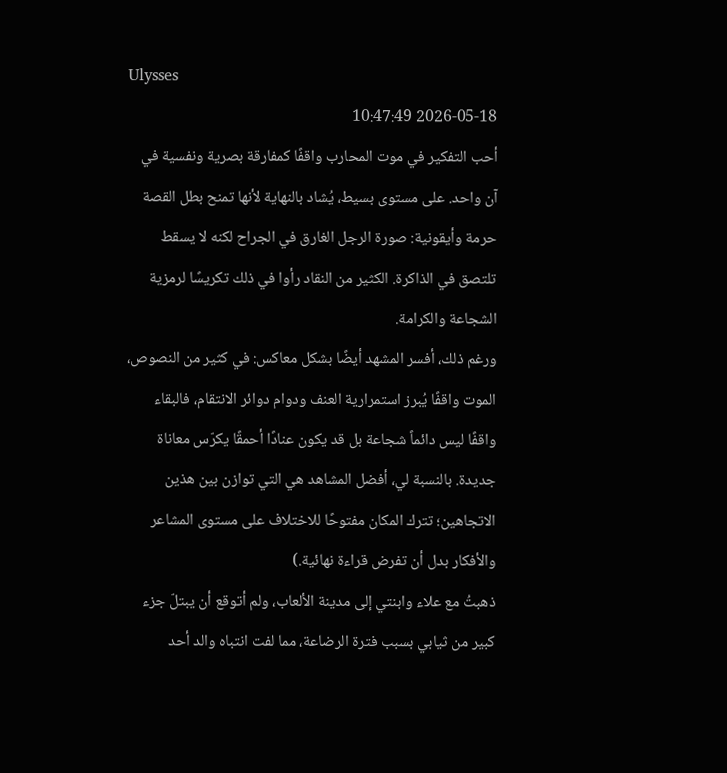Ulysses
2026-05-18 10:47:49
أحب التفكير في موت المحارب واقفًا كمفارقة بصرية ونفسية في آن واحد. على مستوى بسيط، يُشاد بالنهاية لأنها تمنح بطل القصة حرمة وأيقونية: صورة الرجل الغارق في الجراح لكنه لا يسقط تلتصق في الذاكرة. الكثير من النقاد رأوا في ذلك تكريسًا لرمزية الشجاعة والكرامة.
ورغم ذلك، أفسر المشهد أيضًا بشكل معاكس: في كثير من النصوص، الموت واقفًا يُبرز استمرارية العنف ودوام دوائر الانتقام، فالبقاء واقفًا ليس دائماً شجاعة بل قد يكون عنادًا أحمقًا يكرّس معاناة جديدة. بالنسبة لي، أفضل المشاهد هي التي توازن بين هذين الاتجاهين؛ تترك المكان مفتوحًا للاختلاف على مستوى المشاعر والأفكار بدل أن تفرض قراءة نهائية.)
ذهبتُ مع علاء وابنتي إلى مدينة الألعاب، ولم أتوقع أن يبتلّ جزء كبير من ثيابي بسبب فترة الرضاعة، مما لفت انتباه والد أحد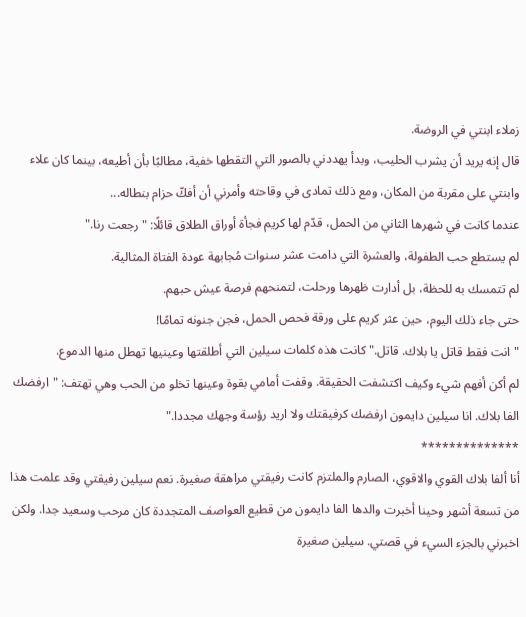زملاء ابنتي في الروضة.
قال إنه يريد أن يشرب الحليب، وبدأ يهددني بالصور التي التقطها خفية، مطالبًا بأن أطيعه، بينما كان علاء وابنتي على مقربة من المكان، ومع ذلك تمادى في وقاحته وأمرني أن أفكّ حزام بنطاله...
عندما كانت في شهرها الثاني من الحمل، قدّم لها كريم فجأة أوراق الطلاق قائلًا: "رجعت رنا."
لم يستطع حب الطفولة، والعشرة التي دامت عشر سنوات مُجابهة عودة الفتاة المثالية.
لم تتمسك به للحظة، بل أدارت ظهرها ورحلت، لتمنحهم فرصة عيش حبهم.
حتى جاء ذلك اليوم، حين عثر كريم على ورقة فحص الحمل، فجن جنونه تمامًا!
"انت فقط قاتل يا بلاك. قاتل." كانت هذه كلمات سيلين التي أطلقتها وعينيها تهطل منها الدموع.
لم أكن أفهم شيء وكيف اكتشفت الحقيقة. وقفت أمامي بقوة وعينها تخلو من الحب وهي تهتف: "ارفضك الفا بلاك. انا سيلين دايمون ارفضك كرفيقتك ولا اريد رؤسة وجهك مجددا."
**************
أنا ألفا بلاك القوي والاقوي، الصارم والملتزم كانت رفيقتي مراهقة صغيرة. نعم سيلين رفيقتي وقد علمت هذا من تسعة أشهر وحينا أخبرت والدها الفا دايمون من قطيع العواصف المتجددة كان مرحب وسعيد جدا. ولكن اخبرني بالجزء السيء في قصتي. سيلين صغيرة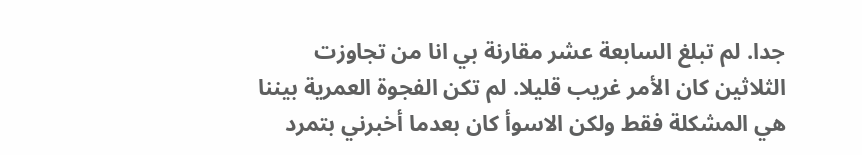جدا. لم تبلغ السابعة عشر مقارنة بي انا من تجاوزت الثلاثين كان الأمر غريب قليلا. لم تكن الفجوة العمرية بيننا هي المشكلة فقط ولكن الاسوأ كان بعدما أخبرني بتمرد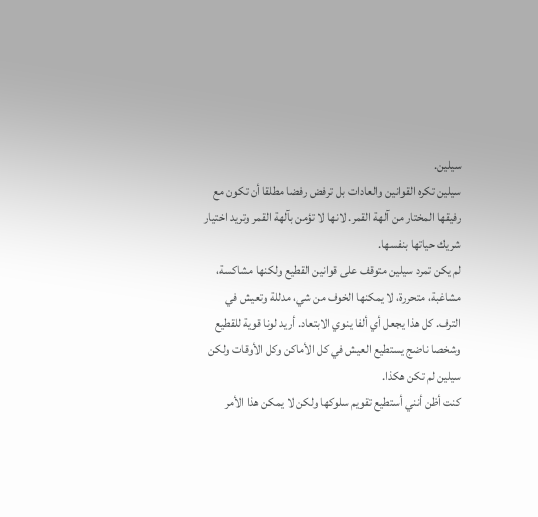سيلين.
سيلين تكره القوانين والعادات بل ترفض رفضا مطلقا أن تكون مع رفيقها المختار من آلهة القمر. لانها لا تؤمن بآلهة القمر وتريد اختيار شريك حياتها بنفسها.
لم يكن تمرد سيلين متوقف على قوانين القطيع ولكنها مشاكسة، مشاغبة، متحررة، لا يمكنها الخوف من شي، مدللة وتعيش في الترف. كل هذا يجعل أي ألفا ينوي الابتعاد. أريد لونا قوية للقطيع وشخصا ناضج يستطيع العيش في كل الأماكن وكل الأوقات ولكن سيلين لم تكن هكذا.
كنت أظن أنني أستطيع تقويم سلوكها ولكن لا يمكن هذا الأمر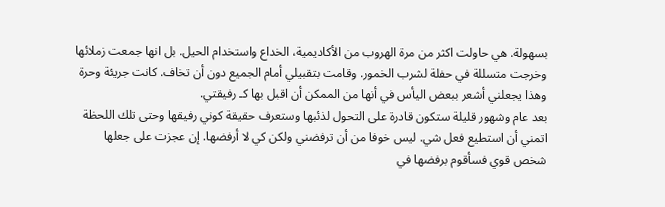بسهولة. هي حاولت اكثر من مرة الهروب من الأكاديمية، الخداع واستخدام الحيل. بل انها جمعت زملائها وخرجت متسللة في حفلة لشرب الخمور. وقامت بتقبيلي أمام الجميع دون أن تخاف. كانت جريئة وحرة وهذا يجعلني أشعر ببعض اليأس في أنها من الممكن أن اقبل بها كـ رفيقتي.
بعد عام وشهور قليلة ستكون قادرة على التحول لذئبها وستعرف حقيقة كوني رفيقها وحتى تلك اللحظة اتمني أن استطيع فعل شي. ليس خوفا من أن ترفضني ولكن كي لا أرفضها. إن عجزت على جعلها شخص قوي فسأقوم برفضها في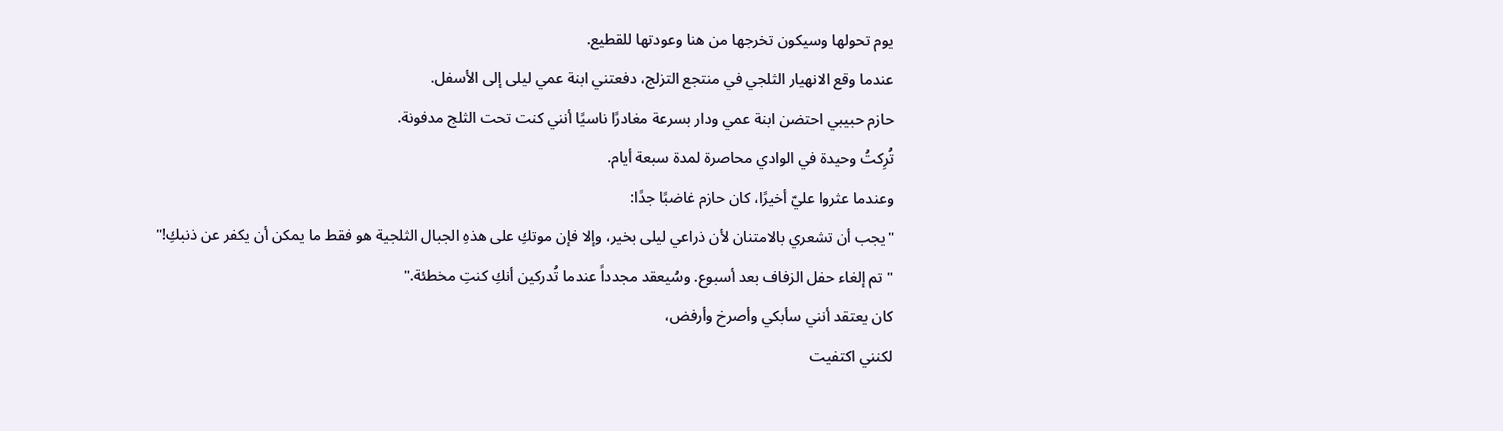يوم تحولها وسيكون تخرجها من هنا وعودتها للقطيع.
عندما وقع الانهيار الثلجي في منتجع التزلج، دفعتني ابنة عمي ليلى إلى الأسفل.
حازم حبيبي احتضن ابنة عمي ودار بسرعة مغادرًا ناسيًا أنني كنت تحت الثلج مدفونة.
تُرِكتُ وحيدة في الوادي محاصرة لمدة سبعة أيام.
وعندما عثروا عليّ أخيرًا، كان حازم غاضبًا جدًا:
"يجب أن تشعري بالامتنان لأن ذراعي ليلى بخير، وإلا فإن موتكِ على هذهِ الجبال الثلجية هو فقط ما يمكن أن يكفر عن ذنبكِ!"
"تم إلغاء حفل الزفاف بعد أسبوع. وسُيعقد مجدداً عندما تُدركين أنكِ كنتِ مخطئة."
كان يعتقد أنني سأبكي وأصرخ وأرفض،
لكنني اكتفيت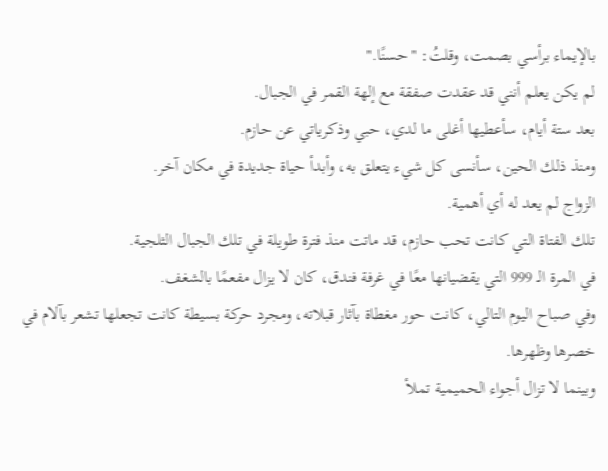بالإيماء برأسي بصمت، وقلتُ: "حسنًا."
لم يكن يعلم أنني قد عقدت صفقة مع إلهة القمر في الجبال.
بعد ستة أيام، سأعطيها أغلى ما لدي، حبي وذكرياتي عن حازم.
ومنذ ذلك الحين، سأنسى كل شيء يتعلق به، وأبدأ حياة جديدة في مكان آخر.
الزواج لم يعد له أي أهمية.
تلك الفتاة التي كانت تحب حازم، قد ماتت منذ فترة طويلة في تلك الجبال الثلجية.
في المرة الـ 999 التي يقضيانها معًا في غرفة فندق، كان لا يزال مفعمًا بالشغف.
وفي صباح اليوم التالي، كانت حور مغطاة بآثار قبلاته، ومجرد حركة بسيطة كانت تجعلها تشعر بآلام في خصرها وظهرها.
وبينما لا تزال أجواء الحميمية تملأ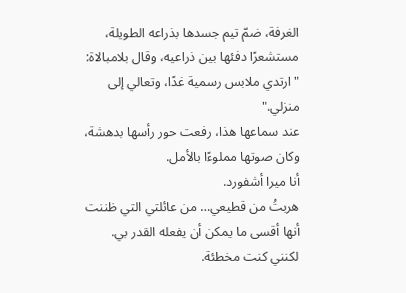الغرفة، ضمّ تيم جسدها بذراعه الطويلة، مستشعرًا دفئها بين ذراعيه، وقال بلامبالاة: "ارتدي ملابس رسمية غدًا، وتعالي إلى منزلي."
عند سماعها هذا، رفعت حور رأسها بدهشة، وكان صوتها مملوءًا بالأمل.
أنا ميرا أشفورد.
هربتُ من قطيعي… من عائلتي التي ظننت أنها أقسى ما يمكن أن يفعله القدر بي.
لكنني كنت مخطئة.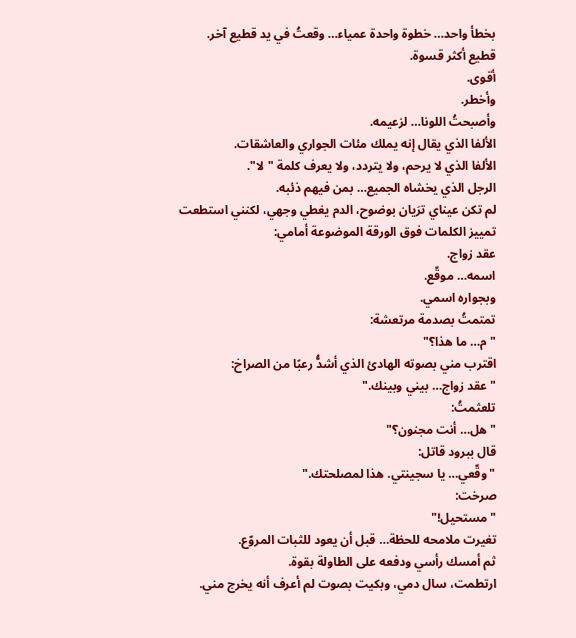بخطأ واحد… خطوة واحدة عمياء… وقعتُ في يد قطيع آخر.
قطيع أكثر قسوة.
أقوى.
وأخطر.
وأصبحتُ اللونا… لزعيمه.
الألفا الذي يقال إنه يملك مئات الجواري والعاشقات.
الألفا الذي لا يرحم، ولا يتردد، ولا يعرف كلمة "لا".
الرجل الذي يخشاه الجميع… بمن فيهم ذئبه.
لم تكن عيناي ترَيان بوضوح، الدم يغطي وجهي، لكنني استطعت تمييز الكلمات فوق الورقة الموضوعة أمامي:
عقد زواج.
اسمه… موقّع.
وبجواره اسمي.
تمتمتُ بصدمة مرتعشة:
"م… ما هذا؟"
اقترب مني بصوته الهادئ الذي أشدُّ رعبًا من الصراخ:
"عقد زواج… بيني وبينك."
تلعثمتُ:
"هل… أنت مجنون؟"
قال ببرود قاتل:
"وقّعي… يا سجينتي. هذا لمصلحتك."
صرخت:
"مستحيل!"
تغيرت ملامحه للحظة… قبل أن يعود للثبات المروّع.
ثم أمسك رأسي ودفعه على الطاولة بقوة.
ارتطمت، سال دمي، وبكيت بصوت لم أعرف أنه يخرج مني.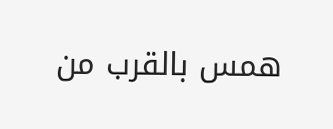همس بالقرب من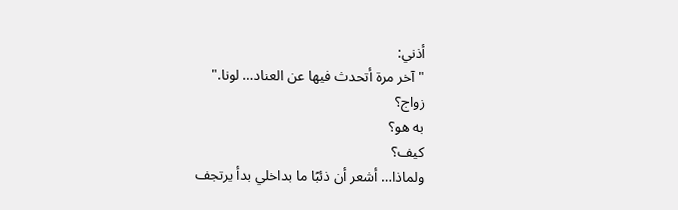أذني:
"آخر مرة أتحدث فيها عن العناد… لونا."
زواج؟
به هو؟
كيف؟
ولماذا… أشعر أن ذئبًا ما بداخلي بدأ يرتجف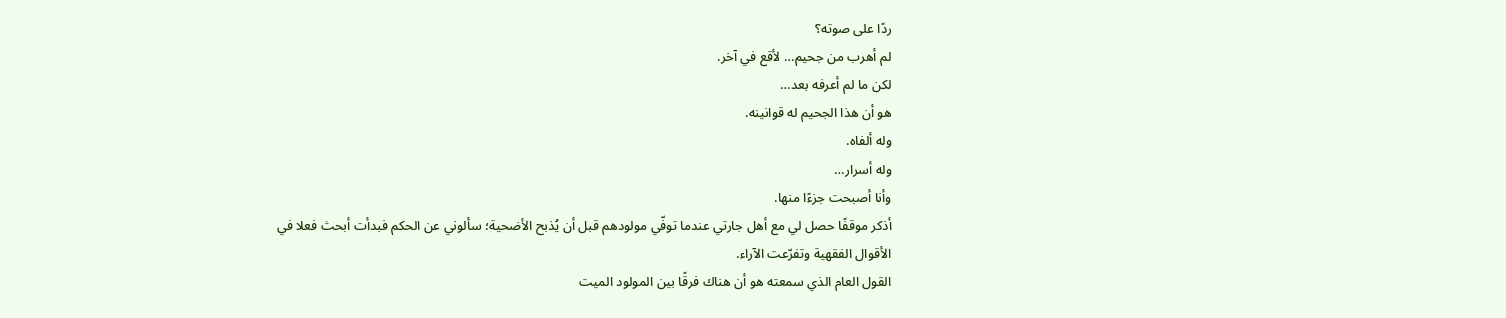ردًا على صوته؟
لم أهرب من جحيم… لأقع في آخر.
لكن ما لم أعرفه بعد…
هو أن هذا الجحيم له قوانينه.
وله ألفاه.
وله أسرار…
وأنا أصبحت جزءًا منها.
أذكر موقفًا حصل لي مع أهل جارتي عندما توفّي مولودهم قبل أن يُذبح الأضحية؛ سألوني عن الحكم فبدأت أبحث فعلا في الأقوال الفقهية وتفرّعت الآراء.
القول العام الذي سمعته هو أن هناك فرقًا بين المولود الميت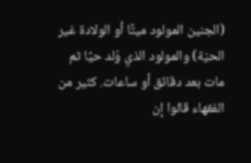(الجنين المولود ميتًا أو الولادة غير الحيّة) والمولود الذي وُلد حيًا ثم مات بعد دقائق أو ساعات. كثير من الفقهاء قالوا إن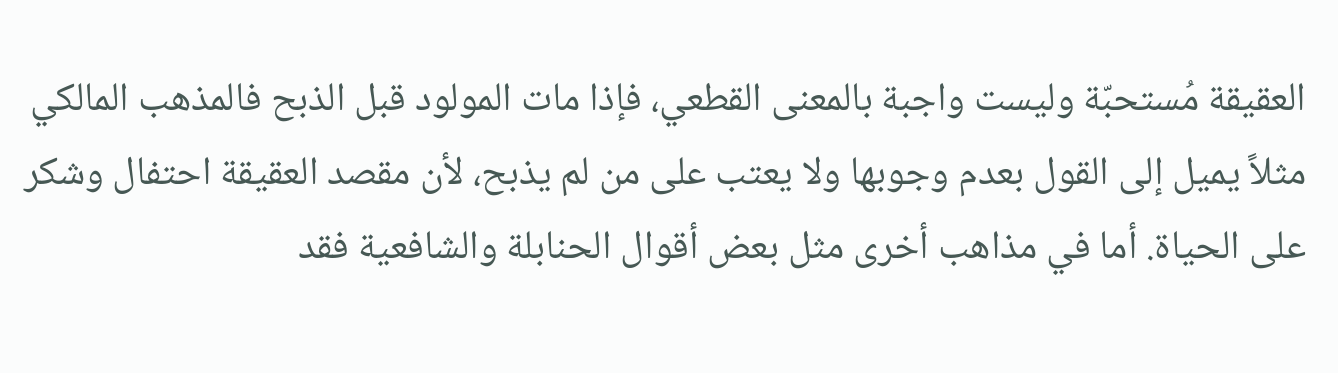العقيقة مُستحبّة وليست واجبة بالمعنى القطعي، فإذا مات المولود قبل الذبح فالمذهب المالكي مثلاً يميل إلى القول بعدم وجوبها ولا يعتب على من لم يذبح، لأن مقصد العقيقة احتفال وشكر على الحياة. أما في مذاهب أخرى مثل بعض أقوال الحنابلة والشافعية فقد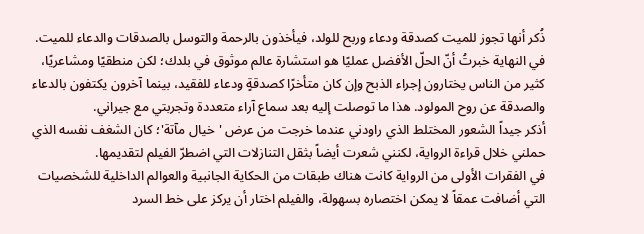ذُكر أنها تجوز للميت كصدقة ودعاء وربح للولد، فيأخذون بالرحمة والتوسل بالصدقات والدعاء للميت.
في النهاية خبرتُ أنّ الحلّ الأفضل عمليًا هو استشارة عالم موثوق في بلدك؛ لكن منطقيًا ومشاعريًا، كثير من الناس يختارون إجراء الذبح وإن كان متأخرًا كصدقةٍ ودعاء للفقيد، بينما آخرون يكتفون بالدعاء والصدقة عن روح المولود. هذا ما توصلت إليه بعد سماع آراء متعددة وتجربتي مع جيراني.
أذكر جيداً الشعور المختلط الذي راودني عندما خرجت من عرض 'خيال مآتة'؛ كان الشغف نفسه الذي حملني خلال قراءة الرواية، لكنني شعرت أيضاً بثقل التنازلات التي اضطرّ الفيلم لتقديمها.
في الفقرات الأولى من الرواية كانت هناك طبقات من الحكاية الجانبية والعوالم الداخلية للشخصيات التي أضافت عمقاً لا يمكن اختصاره بسهولة، والفيلم اختار أن يركز على خط السرد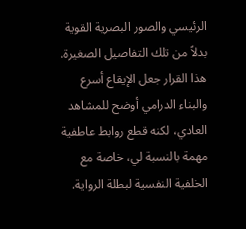الرئيسي والصور البصرية القوية بدلاً من تلك التفاصيل الصغيرة. هذا القرار جعل الإيقاع أسرع والبناء الدرامي أوضح للمشاهد العادي، لكنه قطع روابط عاطفية مهمة بالنسبة لي، خاصة مع الخلفية النفسية لبطلة الرواية.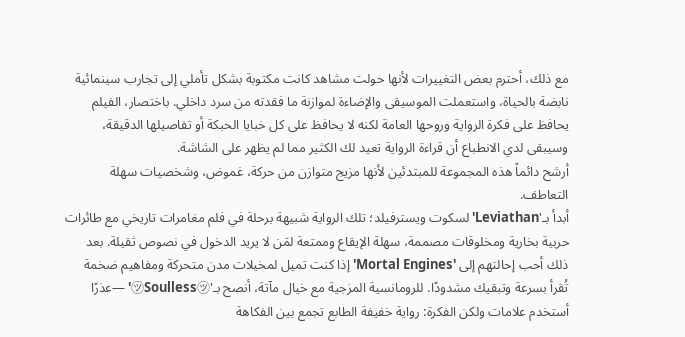مع ذلك، أحترم بعض التغييرات لأنها حولت مشاهد كانت مكتوبة بشكل تأملي إلى تجارب سينمائية نابضة بالحياة، واستعملت الموسيقى والإضاءة لموازنة ما فقدته من سرد داخلي. باختصار، الفيلم يحافظ على فكرة الرواية وروحها العامة لكنه لا يحافظ على كل خبايا الحبكة أو تفاصيلها الدقيقة، وسيبقى لدي الانطباع أن قراءة الرواية تعيد لك الكثير مما لم يظهر على الشاشة.
أرشح دائماً هذه المجموعة للمبتدئين لأنها مزيج متوازن من حركة، غموض، وشخصيات سهلة التعاطف.
أبدأ بـ'Leviathan' لسكوت ويسترفيلد؛ تلك الرواية شبيهة برحلة في فلم مغامرات تاريخي مع طائرات حربية بخارية ومخلوقات مصممة، سهلة الإيقاع وممتعة لمَن لا يريد الدخول في نصوص ثقيلة. بعد ذلك أحب إحالتهم إلى 'Mortal Engines' إذا كنت تميل لمخيلات مدن متحركة ومفاهيم ضخمة تُقرأ بسرعة وتبقيك مشدودًا. للرومانسية المزجية مع خيال مآتة، أنصح بـ'㋡Soulless㋡' —عذرًا أستخدم علامات ولكن الفكرة: رواية خفيفة الطابع تجمع بين الفكاهة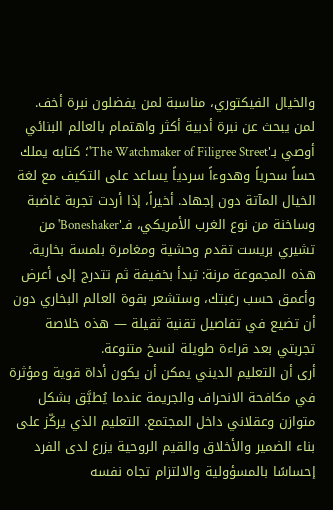والخيال الفيكتوري، مناسبة لمن يفضلون نبرة أخف.
لمن يبحث عن نبرة أدبية أكثر واهتمام بالعالم البنائي أوصي بـ'The Watchmaker of Filigree Street'؛ كتابه يملك حساً سحرياً وهدوءاً سردياً يساعد على التكيف مع لغة الخيال المآتة دون إجهاد. أخيراً، إذا أردت تجربة غاضبة وساخنة من نوع الغرب الأمريكي، فـ'Boneshaker' من تشيري بريست تقدم وحشية ومغامرة بلمسة بخارية.
هذه المجموعة مرنة: تبدأ بخفيفة ثم تتدرج إلى أعرض وأعمق حسب رغبتك، وستشعر بقوة العالم البخاري دون أن تضيع في تفاصيل تقنية ثقيلة — هذه خلاصة تجربتي بعد قراءة طويلة لنسخ متنوعة.
أرى أن التعليم الديني يمكن أن يكون أداة قوية ومؤثرة في مكافحة الانحراف والجريمة عندما يُطبَّق بشكل متوازن وعقلاني داخل المجتمع. التعليم الذي يركّز على بناء الضمير والأخلاق والقيم الروحية يزرع لدى الفرد إحساسًا بالمسؤولية والالتزام تجاه نفسه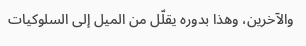والآخرين، وهذا بدوره يقلّل من الميل إلى السلوكيات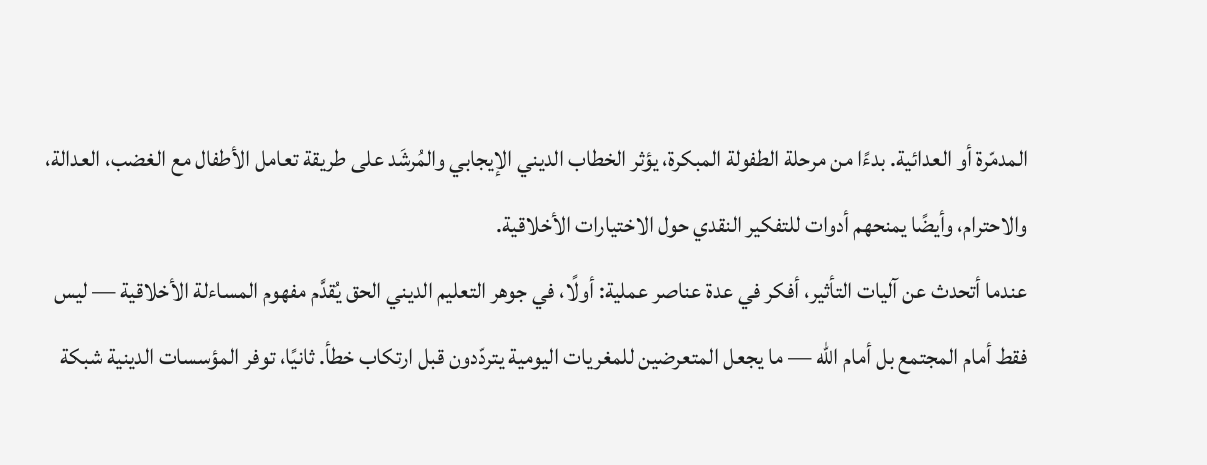المدمّرة أو العدائية. بدءًا من مرحلة الطفولة المبكرة، يؤثر الخطاب الديني الإيجابي والمُرشَد على طريقة تعامل الأطفال مع الغضب، العدالة، والاحترام، وأيضًا يمنحهم أدوات للتفكير النقدي حول الاختيارات الأخلاقية.
عندما أتحدث عن آليات التأثير، أفكر في عدة عناصر عملية: أولًا، في جوهر التعليم الديني الحق يُقدَّم مفهوم المساءلة الأخلاقية — ليس فقط أمام المجتمع بل أمام الله — ما يجعل المتعرضين للمغريات اليومية يتردّدون قبل ارتكاب خطأ. ثانيًا، توفر المؤسسات الدينية شبكة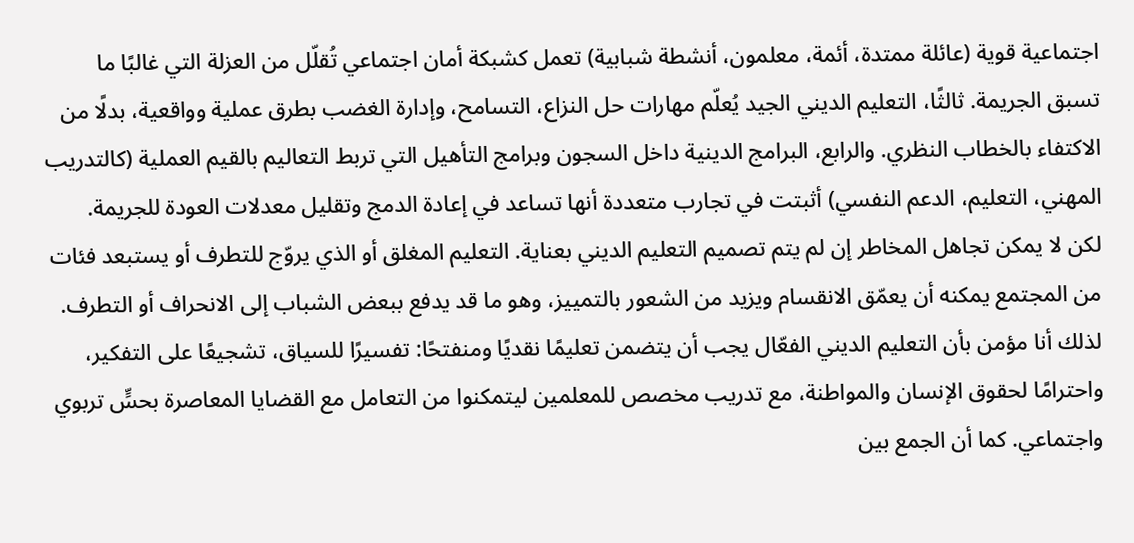اجتماعية قوية (عائلة ممتدة، أئمة، معلمون، أنشطة شبابية) تعمل كشبكة أمان اجتماعي تُقلّل من العزلة التي غالبًا ما تسبق الجريمة. ثالثًا، التعليم الديني الجيد يُعلّم مهارات حل النزاع، التسامح، وإدارة الغضب بطرق عملية وواقعية، بدلًا من الاكتفاء بالخطاب النظري. والرابع، البرامج الدينية داخل السجون وبرامج التأهيل التي تربط التعاليم بالقيم العملية (كالتدريب المهني، التعليم، الدعم النفسي) أثبتت في تجارب متعددة أنها تساعد في إعادة الدمج وتقليل معدلات العودة للجريمة.
لكن لا يمكن تجاهل المخاطر إن لم يتم تصميم التعليم الديني بعناية. التعليم المغلق أو الذي يروّج للتطرف أو يستبعد فئات من المجتمع يمكنه أن يعمّق الانقسام ويزيد من الشعور بالتمييز، وهو ما قد يدفع ببعض الشباب إلى الانحراف أو التطرف. لذلك أنا مؤمن بأن التعليم الديني الفعّال يجب أن يتضمن تعليمًا نقديًا ومنفتحًا: تفسيرًا للسياق، تشجيعًا على التفكير، واحترامًا لحقوق الإنسان والمواطنة، مع تدريب مخصص للمعلمين ليتمكنوا من التعامل مع القضايا المعاصرة بحسٍّ تربوي واجتماعي. كما أن الجمع بين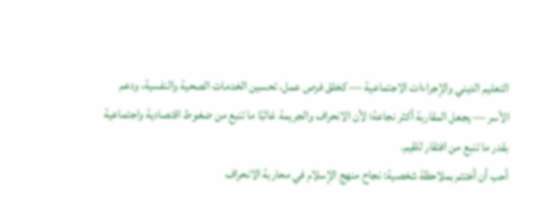التعليم الديني والإجراءات الاجتماعية — كخلق فرص عمل، تحسين الخدمات الصحية والنفسية، ودعم الأسر — يجعل المقاربة أكثر نجاعة؛ لأن الانحراف والجريمة غالبًا ما تنبع من ضغوط اقتصادية واجتماعية بقدر ما تنبع من افتقار للقيم.
أحب أن أختتم بملاحظة شخصية: نجاح منهج الإسلام في محاربة الانحراف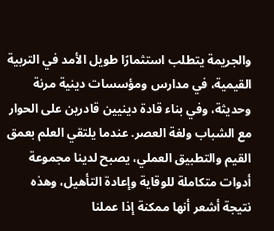والجريمة يتطلب استثمارًا طويل الأمد في التربية القيمية، في مدارس ومؤسسات دينية مرنة وحديثة، وفي بناء قادة دينيين قادرين على الحوار مع الشباب ولغة العصر. عندما يلتقي العلم بعمق القيم والتطبيق العملي، يصبح لدينا مجموعة أدوات متكاملة للوقاية وإعادة التأهيل، وهذه نتيجة أشعر أنها ممكنة إذا عملنا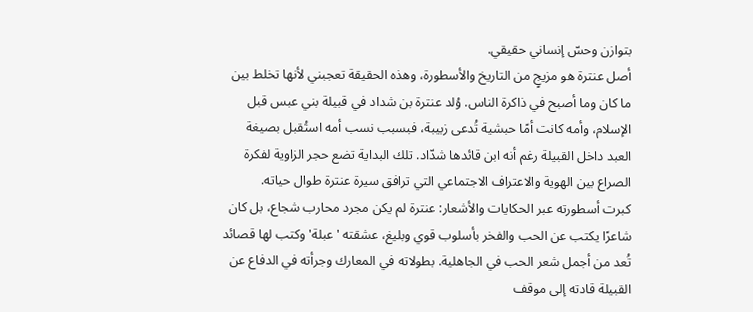بتوازن وحسّ إنساني حقيقي.
أصل عنترة هو مزيجٍ من التاريخ والأسطورة، وهذه الحقيقة تعجبني لأنها تخلط بين ما كان وما أصبح في ذاكرة الناس. وُلد عنترة بن شداد في قبيلة بني عبس قبل الإسلام، وأمه كانت أمًا حبشية تُدعى زبيبة، فبسبب نسب أمه استُقبل بصيغة العبد داخل القبيلة رغم أنه ابن قائدها شدّاد. تلك البداية تضع حجر الزاوية لفكرة الصراع بين الهوية والاعتراف الاجتماعي التي ترافق سيرة عنترة طوال حياته.
كبرت أسطورته عبر الحكايات والأشعار: عنترة لم يكن مجرد محارب شجاع، بل كان شاعرًا يكتب عن الحب والفخر بأسلوب قوي وبليغ، عشقته 'عبلة' وكتب لها قصائد تُعد من أجمل شعر الحب في الجاهلية. بطولاته في المعارك وجرأته في الدفاع عن القبيلة قادته إلى موقف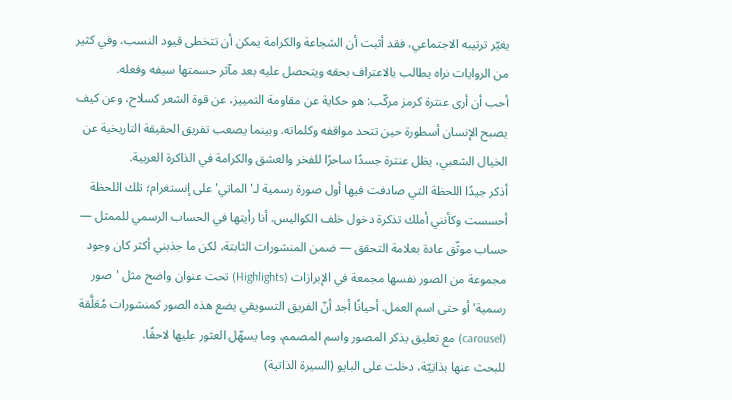يغيّر ترتيبه الاجتماعي، فقد أثبت أن الشجاعة والكرامة يمكن أن تتخطى قيود النسب، وفي كثير من الروايات نراه يطالب بالاعتراف بحقه ويتحصل عليه بعد مآثر حسمتها سيفه وفعله.
أحب أن أرى عنترة كرمز مركّب: هو حكاية عن مقاومة التمييز، عن قوة الشعر كسلاح، وعن كيف يصبح الإنسان أسطورة حين تتحد مواقفه وكلماته. وبينما يصعب تفريق الحقيقة التاريخية عن الخيال الشعبي، يظل عنترة جسدًا ساحرًا للفخر والعشق والكرامة في الذاكرة العربية.
أذكر جيدًا اللحظة التي صادفت فيها أول صورة رسمية لـ'الماتي' على إنستغرام؛ تلك اللحظة أحسست وكأنني أملك تذكرة دخول خلف الكواليس. أنا رأيتها في الحساب الرسمي للممثل — حساب موثّق عادة بعلامة التحقق — ضمن المنشورات الثابتة، لكن ما جذبني أكثر كان وجود مجموعة من الصور نفسها مجمعة في الإبرازات (Highlights) تحت عنوان واضح مثل 'صور رسمية' أو حتى اسم العمل. أحيانًا أجد أنّ الفريق التسويقي يضع هذه الصور كمنشورات مُعَلَّقة (carousel) مع تعليق يذكر المصور واسم المصمم، وما يسهّل العثور عليها لاحقًا.
للبحث عنها بذاتِيّة، دخلت على البايو (السيرة الذاتية)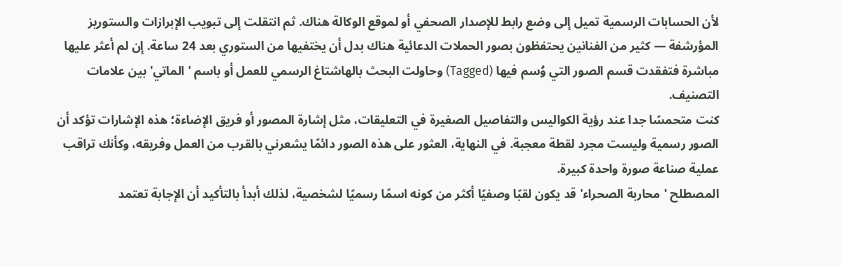لأن الحسابات الرسمية تميل إلى وضع رابط للإصدار الصحفي أو لموقع الوكالة هناك. ثم انتقلت إلى تبويب الإبرازات والستوريز المؤرشفة — كثير من الفنانين يحتفظون بصور الحملات الدعائية هناك بدل أن يختفيها من الستوري بعد 24 ساعة. إن لم أعثر عليها مباشرة فتفقدت قسم الصور التي وُسم فيها (Tagged) وحاولت البحث بالهاشتاغ الرسمي للعمل أو باسم 'الماتي' بين علامات التصنيف.
كنت متحمسًا جدا عند رؤية الكواليس والتفاصيل الصغيرة في التعليقات، مثل إشارة المصور أو فريق الإضاءة؛ هذه الإشارات تؤكد أن الصور رسمية وليست مجرد لقطة معجبة. في النهاية، العثور على هذه الصور دائمًا يشعرني بالقرب من العمل وفريقه، وكأنك تراقب عملية صناعة صورة واحدة كبيرة.
المصطلح 'محاربة الصحراء' قد يكون لقبًا وصفيًا أكثر من كونه اسمًا رسميًا لشخصية، لذلك أبدأ بالتأكيد أن الإجابة تعتمد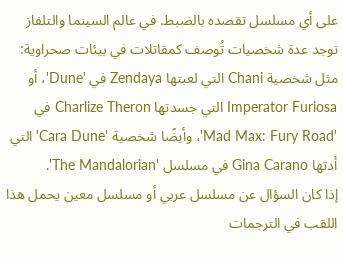على أي مسلسل تقصده بالضبط. في عالم السينما والتلفاز توجد عدة شخصيات تُوصف كمقاتلات في بيئات صحراوية: مثل شخصية Chani التي لعبتها Zendaya في 'Dune'، أو Imperator Furiosa التي جسدتها Charlize Theron في 'Mad Max: Fury Road'، وأيضًا شخصية 'Cara Dune' التي أدتها Gina Carano في مسلسل 'The Mandalorian'.
إذا كان السؤال عن مسلسل عربي أو مسلسل معين يحمل هذا اللقب في الترجمات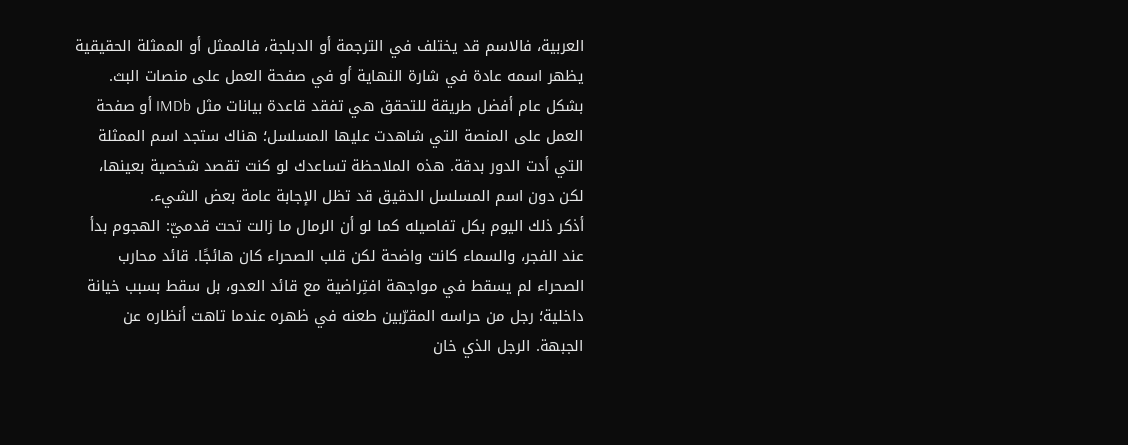العربية، فالاسم قد يختلف في الترجمة أو الدبلجة، فالممثل أو الممثلة الحقيقية يظهر اسمه عادة في شارة النهاية أو في صفحة العمل على منصات البث. بشكل عام أفضل طريقة للتحقق هي تفقد قاعدة بيانات مثل IMDb أو صفحة العمل على المنصة التي شاهدت عليها المسلسل؛ هناك ستجد اسم الممثلة التي أدت الدور بدقة. هذه الملاحظة تساعدك لو كنت تقصد شخصية بعينها، لكن دون اسم المسلسل الدقيق قد تظل الإجابة عامة بعض الشيء.
أذكر ذلك اليوم بكل تفاصيله كما لو أن الرمال ما زالت تحت قدميّ: الهجوم بدأ عند الفجر، والسماء كانت واضحة لكن قلب الصحراء كان هائجًا. قائد محارب الصحراء لم يسقط في مواجهة افتِراضية مع قائد العدو، بل سقط بسبب خيانة داخلية؛ رجل من حراسه المقرّبين طعنه في ظهره عندما تاهت أنظاره عن الجبهة. الرجل الذي خان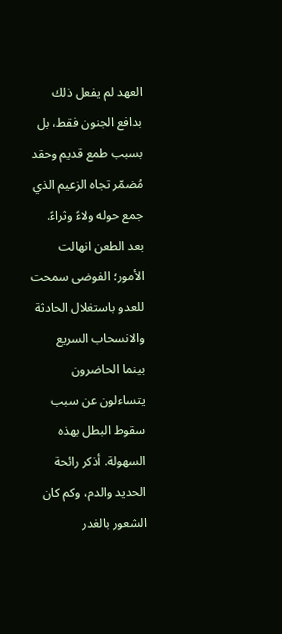العهد لم يفعل ذلك بدافع الجنون فقط، بل بسبب طمع قديم وحقد مُضمّر تجاه الزعيم الذي جمع حوله ولاءً وثراءً.
بعد الطعن انهالت الأمور؛ الفوضى سمحت للعدو باستغلال الحادثة والانسحاب السريع بينما الحاضرون يتساءلون عن سبب سقوط البطل بهذه السهولة. أذكر رائحة الحديد والدم، وكم كان الشعور بالغدر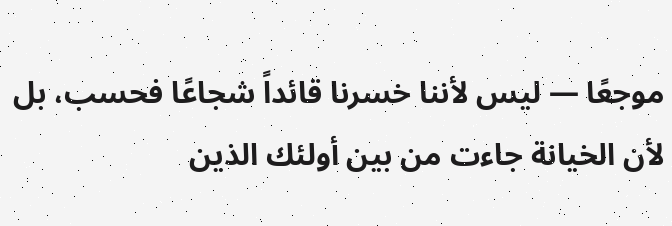موجعًا — ليس لأننا خسرنا قائداً شجاعًا فحسب، بل لأن الخيانة جاءت من بين أولئك الذين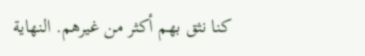كنا نثق بهم أكثر من غيرهم. النهاية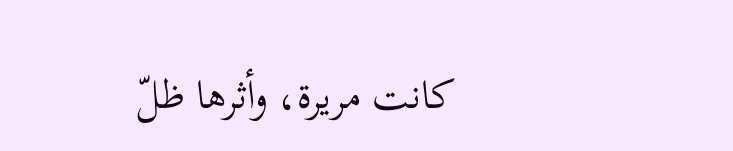كانت مريرة، وأثرها ظلّ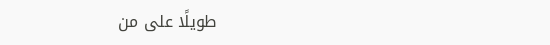طويلًا على من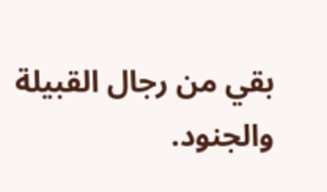بقي من رجال القبيلة والجنود.